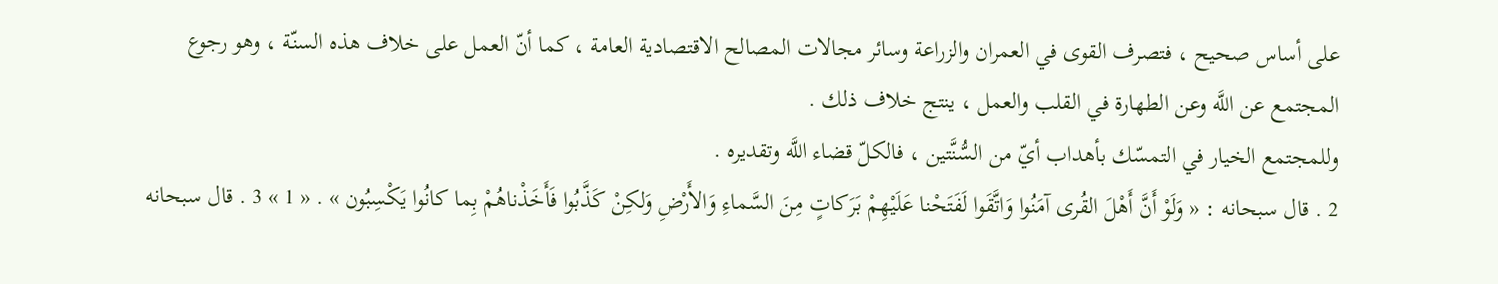على أساس صحيح ، فتصرف القوى في العمران والزراعة وسائر مجالات المصالح الاقتصادية العامة ، كما أنّ العمل على خلاف هذه السنّة ، وهو رجوع المجتمع عن اللَّه وعن الطهارة في القلب والعمل ، ينتج خلاف ذلك .
وللمجتمع الخيار في التمسّك بأهداب أيّ من السُّنَّتين ، فالكلّ قضاء اللَّه وتقديره .
2 . قال سبحانه : « وَلَوْ أَنَّ أَهْلَ القُرى آمَنُوا وَاتَّقَوا لَفَتَحْنا عَلَيْهِمْ بَرَكاتٍ مِنَ السَّماءِ وَالأَرْضِ وَلكِنْ كَذَّبُوا فَأَخَذْناهُمْ بِما كانُوا يَكْسِبُون » . « 1 » 3 . قال سبحانه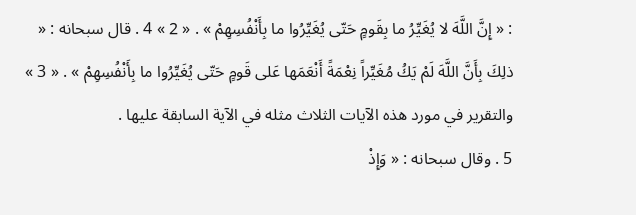: « إِنَّ اللَّهَ لا يُغَيِّرُ ما بِقَومٍ حَتّى يُغَيِّرُوا ما بِأَنْفُسِهِمْ » . « 2 » 4 . قال سبحانه : « ذلِكَ بِأَنَّ اللَّهَ لَمْ يَكُ مُغَيِّراً نِعْمَةً أَنْعَمَها عَلى قَومٍ حَتّى يُغَيِّرُوا ما بِأَنْفُسِهِمْ » . « 3 » والتقرير في مورد هذه الآيات الثلاث مثله في الآية السابقة عليها .
5 . وقال سبحانه : « وَإِذْ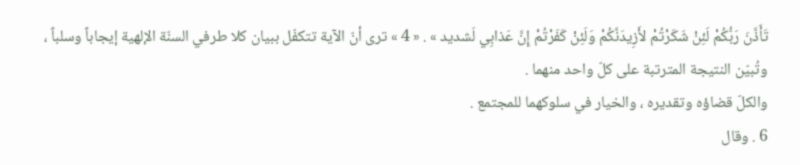تَأَذَّنَ رَبُّكُمْ لَئِنْ شَكَرْتُمْ لأَزِيدَنَّكُمْ وَلَئِنْ كَفَرْتُمْ إِنَّ عَذابِي لَشديد » . « 4 » ترى أنّ الآية تتكفّل ببيان كلا طرفي السنّة الإلهية إيجاباً وسلباً ، وتُبيّن النتيجة المترتبة على كلّ واحد منهما .
والكلّ قضاؤه وتقديره ، والخيار في سلوكهما للمجتمع .
6 . وقال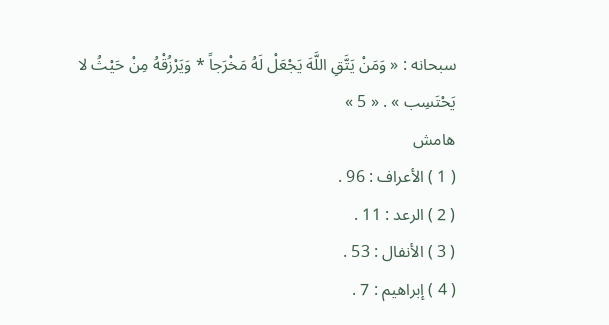سبحانه : « وَمَنْ يَتَّقِ اللَّهَ يَجْعَلْ لَهُ مَخْرَجاً * وَيَرْزُقْهُ مِنْ حَيْثُ لا يَحْتَسِب » . « 5 »
هامش
( 1 ) الأعراف : 96 .
( 2 ) الرعد : 11 .
( 3 ) الأنفال : 53 .
( 4 ) إبراهيم : 7 .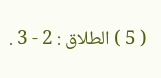( 5 ) الطلاق : 2 - 3 .